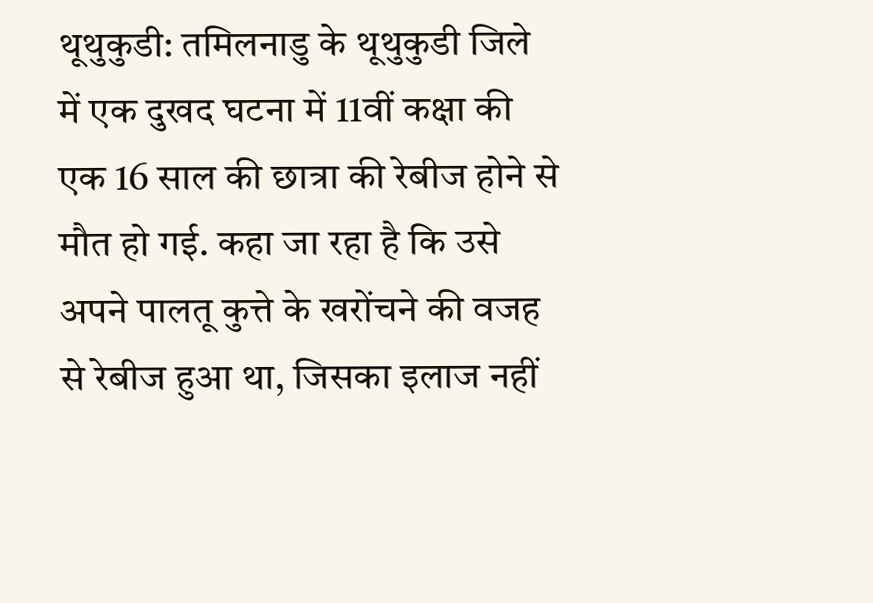थूथुकुडी: तमिलनाडु के थूथुकुडी जिले में एक दुखद घटना में 11वीं कक्षा की एक 16 साल की छात्रा की रेबीज होने से मौत हो गई. कहा जा रहा है कि उसे अपने पालतू कुत्ते के खरोंचने की वजह से रेबीज हुआ था, जिसका इलाज नहीं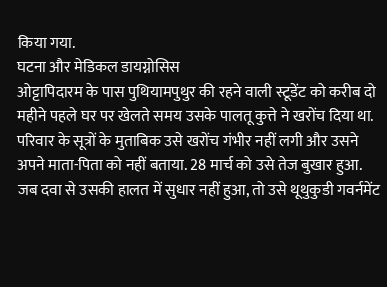किया गया.
घटना और मेडिकल डायग्नोसिस
ओट्टापिदारम के पास पुथियामपुथुर की रहने वाली स्टूडेंट को करीब दो महीने पहले घर पर खेलते समय उसके पालतू कुत्ते ने खरोंच दिया था. परिवार के सूत्रों के मुताबिक उसे खरोंच गंभीर नहीं लगी और उसने अपने माता-पिता को नहीं बताया. 28 मार्च को उसे तेज बुखार हुआ. जब दवा से उसकी हालत में सुधार नहीं हुआ, तो उसे थूथुकुडी गवर्नमेंट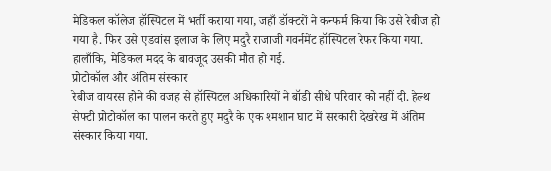मेडिकल कॉलेज हॉस्पिटल में भर्ती कराया गया, जहाँ डॉक्टरों ने कन्फर्म किया कि उसे रेबीज हो गया है. फिर उसे एडवांस इलाज के लिए मदुरै राजाजी गवर्नमेंट हॉस्पिटल रेफर किया गया. हालाँकि, मेडिकल मदद के बावजूद उसकी मौत हो गई.
प्रोटोकॉल और अंतिम संस्कार
रेबीज वायरस होने की वजह से हॉस्पिटल अधिकारियों ने बॉडी सीधे परिवार को नहीं दी. हेल्थ सेफ्टी प्रोटोकॉल का पालन करते हुए मदुरै के एक श्मशान घाट में सरकारी देखरेख में अंतिम संस्कार किया गया.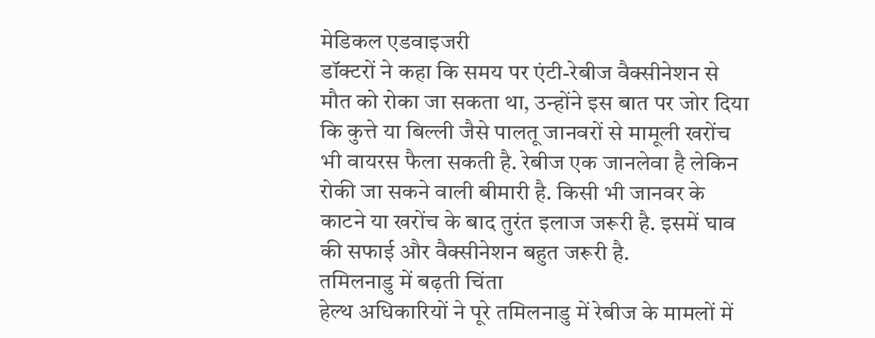मेडिकल एडवाइजरी
डॉक्टरों ने कहा कि समय पर एंटी-रेबीज वैक्सीनेशन से मौत को रोका जा सकता था, उन्होंने इस बात पर जोर दिया कि कुत्ते या बिल्ली जैसे पालतू जानवरों से मामूली खरोंच भी वायरस फैला सकती है. रेबीज एक जानलेवा है लेकिन रोकी जा सकने वाली बीमारी है. किसी भी जानवर के काटने या खरोंच के बाद तुरंत इलाज जरूरी है. इसमें घाव की सफाई और वैक्सीनेशन बहुत जरूरी है.
तमिलनाडु में बढ़ती चिंता
हेल्थ अधिकारियों ने पूरे तमिलनाडु में रेबीज के मामलों में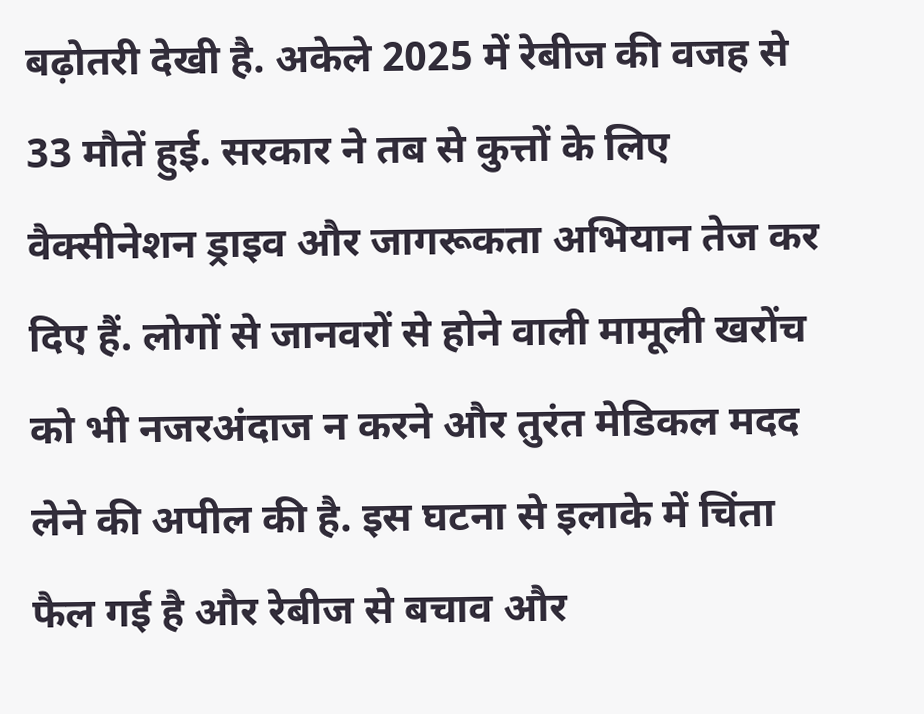बढ़ोतरी देखी है. अकेले 2025 में रेबीज की वजह से 33 मौतें हुई. सरकार ने तब से कुत्तों के लिए वैक्सीनेशन ड्राइव और जागरूकता अभियान तेज कर दिए हैं. लोगों से जानवरों से होने वाली मामूली खरोंच को भी नजरअंदाज न करने और तुरंत मेडिकल मदद लेने की अपील की है. इस घटना से इलाके में चिंता फैल गई है और रेबीज से बचाव और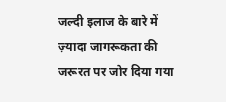जल्दी इलाज के बारे में ज़्यादा जागरूकता की जरूरत पर जोर दिया गया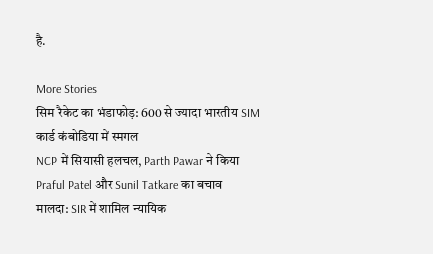है.

More Stories
सिम रैकेट का भंडाफोड़: 600 से ज्यादा भारतीय SIM कार्ड कंबोडिया में स्मगल
NCP में सियासी हलचल, Parth Pawar ने किया Praful Patel और Sunil Tatkare का बचाव
मालदा: SIR में शामिल न्यायिक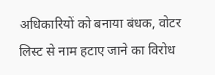अधिकारियों को बनाया बंधक, वोटर लिस्ट से नाम हटाए जाने का विरोध